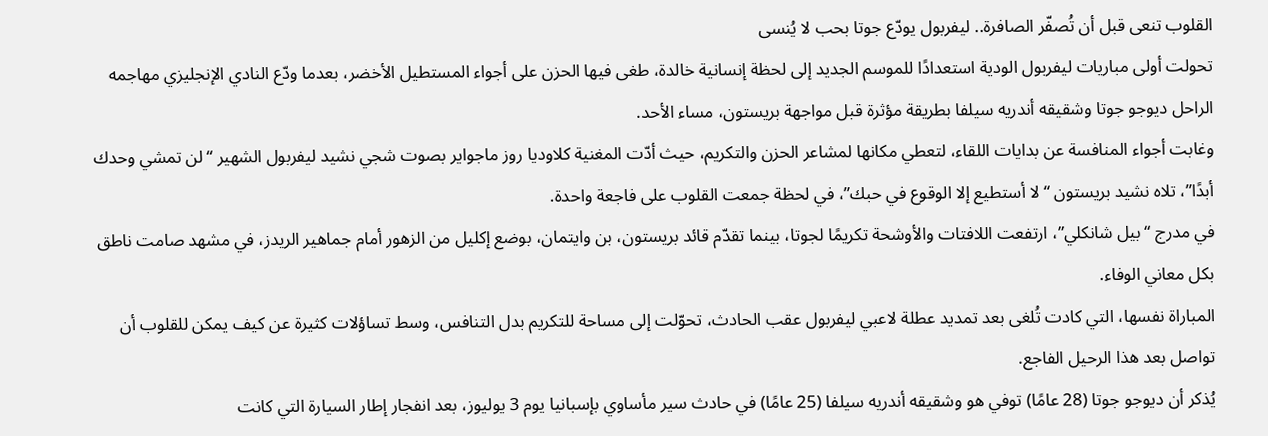القلوب تنعى قبل أن تُصفّر الصافرة.. ليفربول يودّع جوتا بحب لا يُنسى
تحولت أولى مباريات ليفربول الودية استعدادًا للموسم الجديد إلى لحظة إنسانية خالدة، طغى فيها الحزن على أجواء المستطيل الأخضر، بعدما ودّع النادي الإنجليزي مهاجمه الراحل ديوجو جوتا وشقيقه أندريه سيلفا بطريقة مؤثرة قبل مواجهة بريستون، مساء الأحد.
وغابت أجواء المنافسة عن بدايات اللقاء، لتعطي مكانها لمشاعر الحزن والتكريم، حيث أدّت المغنية كلاوديا روز ماجواير بصوت شجي نشيد ليفربول الشهير “لن تمشي وحدك أبدًا”، تلاه نشيد بريستون “لا أستطيع إلا الوقوع في حبك”، في لحظة جمعت القلوب على فاجعة واحدة.
في مدرج “بيل شانكلي”، ارتفعت اللافتات والأوشحة تكريمًا لجوتا، بينما تقدّم قائد بريستون، بن وايتمان، بوضع إكليل من الزهور أمام جماهير الريدز، في مشهد صامت ناطق بكل معاني الوفاء.
المباراة نفسها، التي كادت تُلغى بعد تمديد عطلة لاعبي ليفربول عقب الحادث، تحوّلت إلى مساحة للتكريم بدل التنافس، وسط تساؤلات كثيرة عن كيف يمكن للقلوب أن تواصل بعد هذا الرحيل الفاجع.
يُذكر أن ديوجو جوتا (28 عامًا) توفي هو وشقيقه أندريه سيلفا (25 عامًا) في حادث سير مأساوي بإسبانيا يوم 3 يوليوز، بعد انفجار إطار السيارة التي كانت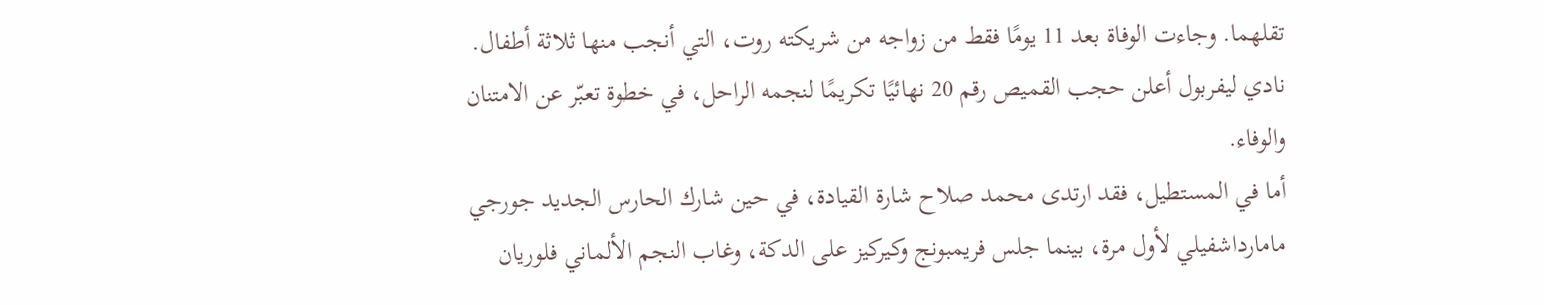تقلهما. وجاءت الوفاة بعد 11 يومًا فقط من زواجه من شريكته روت، التي أنجب منها ثلاثة أطفال.
نادي ليفربول أعلن حجب القميص رقم 20 نهائيًا تكريمًا لنجمه الراحل، في خطوة تعبّر عن الامتنان والوفاء.
أما في المستطيل، فقد ارتدى محمد صلاح شارة القيادة، في حين شارك الحارس الجديد جورجي مامارداشفيلي لأول مرة، بينما جلس فريمبونج وكيركيز على الدكة، وغاب النجم الألماني فلوريان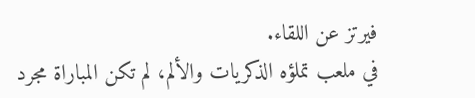فيرتز عن اللقاء.
في ملعب تملؤه الذكريات والألم، لم تكن المباراة مجرد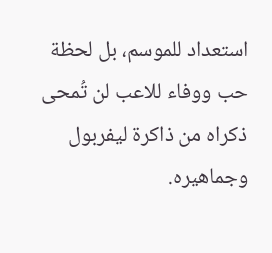استعداد للموسم، بل لحظة حب ووفاء للاعب لن تُمحى ذكراه من ذاكرة ليفربول وجماهيره.